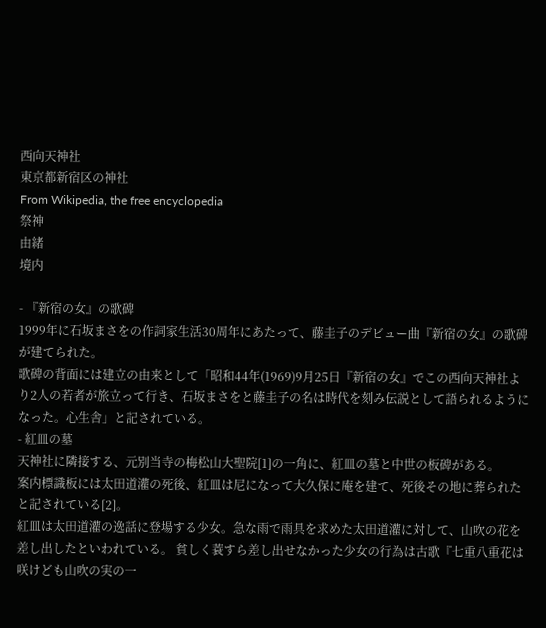西向天神社
東京都新宿区の神社
From Wikipedia, the free encyclopedia
祭神
由緒
境内

- 『新宿の女』の歌碑
1999年に石坂まさをの作詞家生活30周年にあたって、藤圭子のデビュー曲『新宿の女』の歌碑が建てられた。
歌碑の背面には建立の由来として「昭和44年(1969)9月25日『新宿の女』でこの西向天神社より2人の若者が旅立って行き、石坂まさをと藤圭子の名は時代を刻み伝説として語られるようになった。心生舎」と記されている。
- 紅皿の墓
天神社に隣接する、元別当寺の梅松山大聖院[1]の一角に、紅皿の墓と中世の板碑がある。
案内標識板には太田道灌の死後、紅皿は尼になって大久保に庵を建て、死後その地に葬られた と記されている[2]。
紅皿は太田道灌の逸話に登場する少女。急な雨で雨具を求めた太田道灌に対して、山吹の花を差し出したといわれている。 貧しく蓑すら差し出せなかった少女の行為は古歌『七重八重花は咲けども山吹の実の一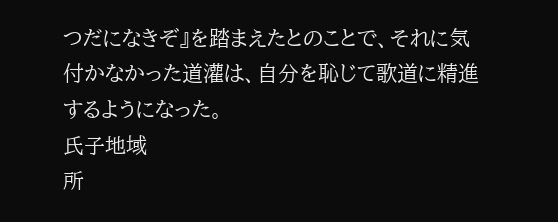つだになきぞ』を踏まえたとのことで、それに気付かなかった道灌は、自分を恥じて歌道に精進するようになった。
氏子地域
所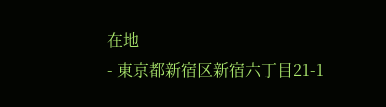在地
- 東京都新宿区新宿六丁目21-1